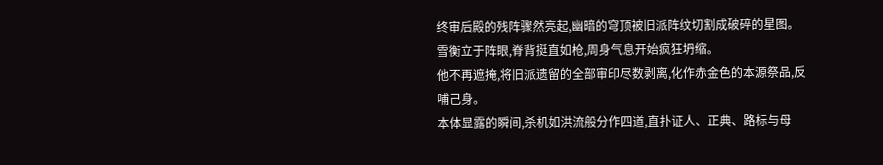终审后殿的残阵骤然亮起,幽暗的穹顶被旧派阵纹切割成破碎的星图。
雪衡立于阵眼,脊背挺直如枪,周身气息开始疯狂坍缩。
他不再遮掩,将旧派遗留的全部审印尽数剥离,化作赤金色的本源祭品,反哺己身。
本体显露的瞬间,杀机如洪流般分作四道,直扑证人、正典、路标与母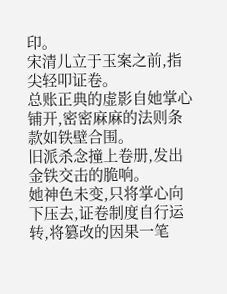印。
宋清儿立于玉案之前,指尖轻叩证卷。
总账正典的虚影自她掌心铺开,密密麻麻的法则条款如铁壁合围。
旧派杀念撞上卷册,发出金铁交击的脆响。
她神色未变,只将掌心向下压去,证卷制度自行运转,将篡改的因果一笔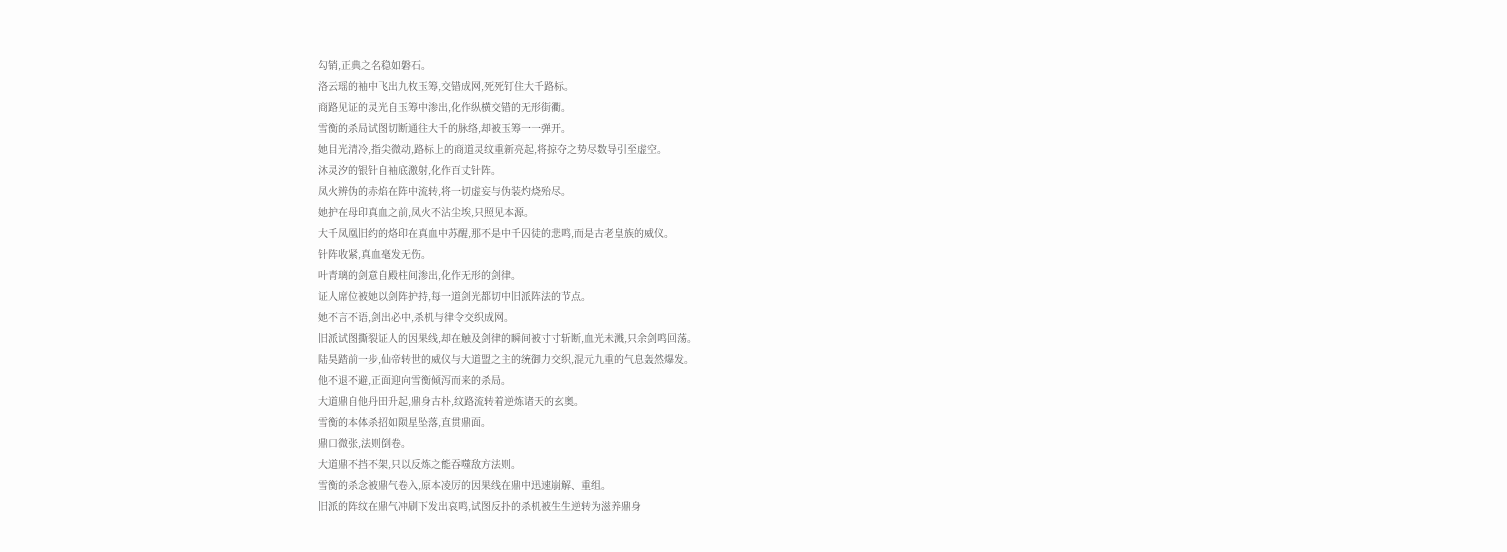勾销,正典之名稳如磐石。
洛云瑶的袖中飞出九枚玉筹,交错成网,死死钉住大千路标。
商路见证的灵光自玉筹中渗出,化作纵横交错的无形街衢。
雪衡的杀局试图切断通往大千的脉络,却被玉筹一一弹开。
她目光清冷,指尖微动,路标上的商道灵纹重新亮起,将掠夺之势尽数导引至虚空。
沐灵汐的银针自袖底激射,化作百丈针阵。
凤火辨伪的赤焰在阵中流转,将一切虚妄与伪装灼烧殆尽。
她护在母印真血之前,凤火不沾尘埃,只照见本源。
大千凤凰旧约的烙印在真血中苏醒,那不是中千囚徒的悲鸣,而是古老皇族的威仪。
针阵收紧,真血毫发无伤。
叶青璃的剑意自殿柱间渗出,化作无形的剑律。
证人席位被她以剑阵护持,每一道剑光都切中旧派阵法的节点。
她不言不语,剑出必中,杀机与律令交织成网。
旧派试图撕裂证人的因果线,却在触及剑律的瞬间被寸寸斩断,血光未溅,只余剑鸣回荡。
陆昊踏前一步,仙帝转世的威仪与大道盟之主的统御力交织,混元九重的气息轰然爆发。
他不退不避,正面迎向雪衡倾泻而来的杀局。
大道鼎自他丹田升起,鼎身古朴,纹路流转着逆炼诸天的玄奥。
雪衡的本体杀招如陨星坠落,直贯鼎面。
鼎口微张,法则倒卷。
大道鼎不挡不架,只以反炼之能吞噬敌方法则。
雪衡的杀念被鼎气卷入,原本凌厉的因果线在鼎中迅速崩解、重组。
旧派的阵纹在鼎气冲刷下发出哀鸣,试图反扑的杀机被生生逆转为滋养鼎身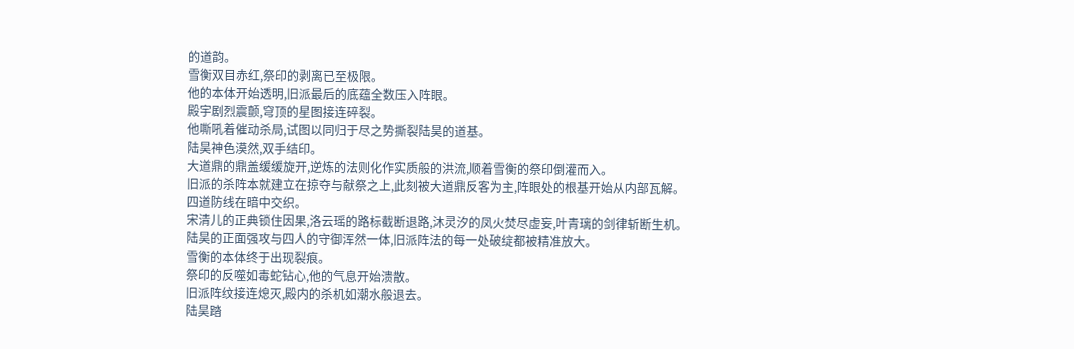的道韵。
雪衡双目赤红,祭印的剥离已至极限。
他的本体开始透明,旧派最后的底蕴全数压入阵眼。
殿宇剧烈震颤,穹顶的星图接连碎裂。
他嘶吼着催动杀局,试图以同归于尽之势撕裂陆昊的道基。
陆昊神色漠然,双手结印。
大道鼎的鼎盖缓缓旋开,逆炼的法则化作实质般的洪流,顺着雪衡的祭印倒灌而入。
旧派的杀阵本就建立在掠夺与献祭之上,此刻被大道鼎反客为主,阵眼处的根基开始从内部瓦解。
四道防线在暗中交织。
宋清儿的正典锁住因果,洛云瑶的路标截断退路,沐灵汐的凤火焚尽虚妄,叶青璃的剑律斩断生机。
陆昊的正面强攻与四人的守御浑然一体,旧派阵法的每一处破绽都被精准放大。
雪衡的本体终于出现裂痕。
祭印的反噬如毒蛇钻心,他的气息开始溃散。
旧派阵纹接连熄灭,殿内的杀机如潮水般退去。
陆昊踏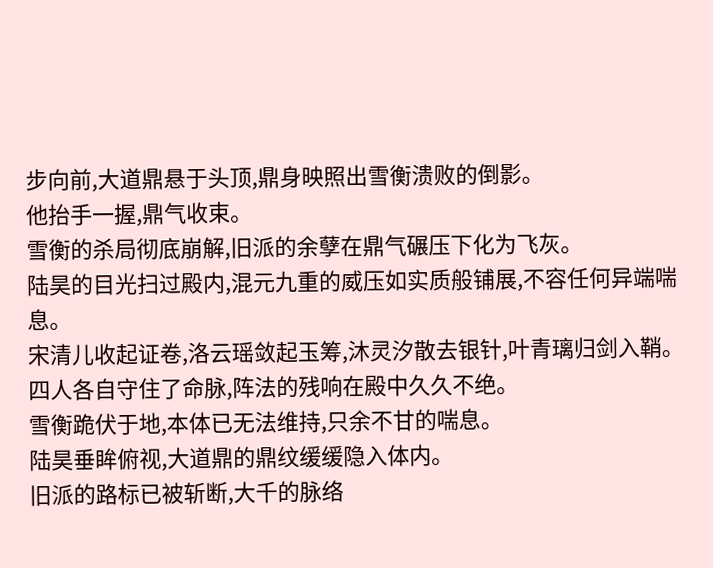步向前,大道鼎悬于头顶,鼎身映照出雪衡溃败的倒影。
他抬手一握,鼎气收束。
雪衡的杀局彻底崩解,旧派的余孽在鼎气碾压下化为飞灰。
陆昊的目光扫过殿内,混元九重的威压如实质般铺展,不容任何异端喘息。
宋清儿收起证卷,洛云瑶敛起玉筹,沐灵汐散去银针,叶青璃归剑入鞘。
四人各自守住了命脉,阵法的残响在殿中久久不绝。
雪衡跪伏于地,本体已无法维持,只余不甘的喘息。
陆昊垂眸俯视,大道鼎的鼎纹缓缓隐入体内。
旧派的路标已被斩断,大千的脉络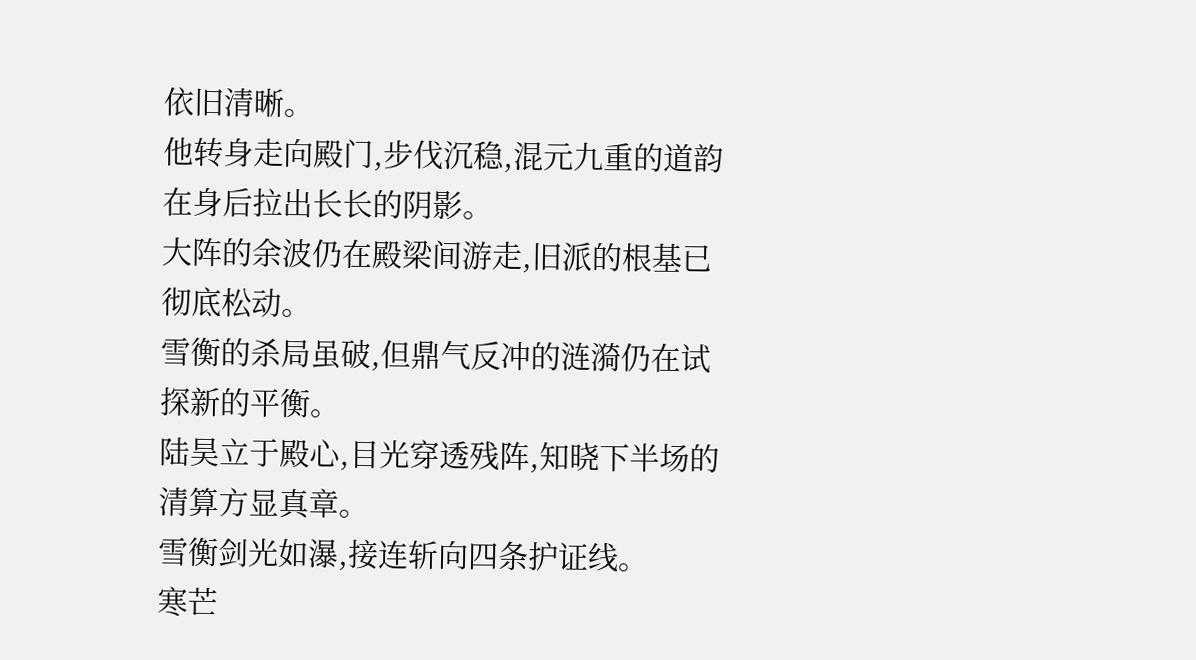依旧清晰。
他转身走向殿门,步伐沉稳,混元九重的道韵在身后拉出长长的阴影。
大阵的余波仍在殿梁间游走,旧派的根基已彻底松动。
雪衡的杀局虽破,但鼎气反冲的涟漪仍在试探新的平衡。
陆昊立于殿心,目光穿透残阵,知晓下半场的清算方显真章。
雪衡剑光如瀑,接连斩向四条护证线。
寒芒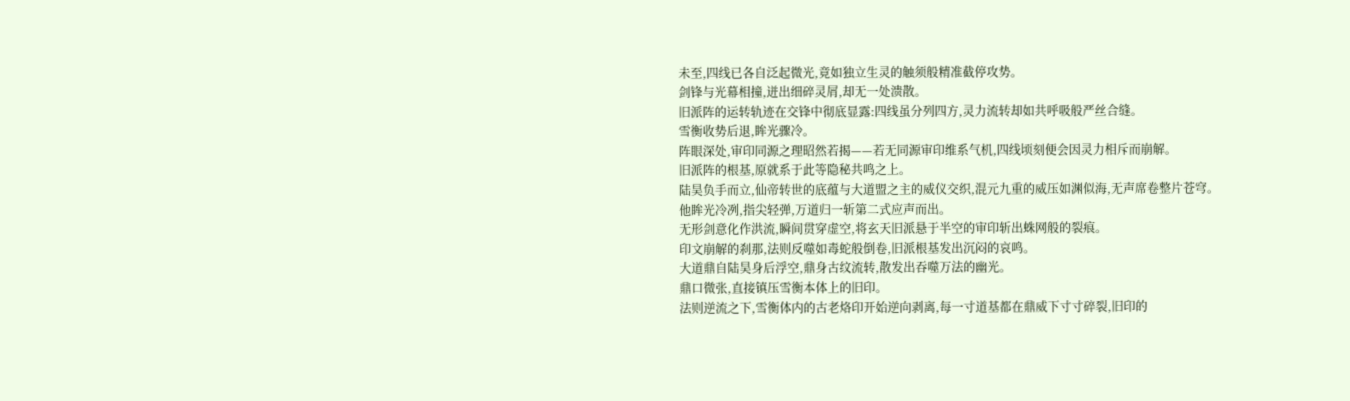未至,四线已各自泛起微光,竟如独立生灵的触须般精准截停攻势。
剑锋与光幕相撞,迸出细碎灵屑,却无一处溃散。
旧派阵的运转轨迹在交锋中彻底显露:四线虽分列四方,灵力流转却如共呼吸般严丝合缝。
雪衡收势后退,眸光骤冷。
阵眼深处,审印同源之理昭然若揭——若无同源审印维系气机,四线顷刻便会因灵力相斥而崩解。
旧派阵的根基,原就系于此等隐秘共鸣之上。
陆昊负手而立,仙帝转世的底蕴与大道盟之主的威仪交织,混元九重的威压如渊似海,无声席卷整片苍穹。
他眸光冷冽,指尖轻弹,万道归一斩第二式应声而出。
无形剑意化作洪流,瞬间贯穿虚空,将玄天旧派悬于半空的审印斩出蛛网般的裂痕。
印文崩解的刹那,法则反噬如毒蛇般倒卷,旧派根基发出沉闷的哀鸣。
大道鼎自陆昊身后浮空,鼎身古纹流转,散发出吞噬万法的幽光。
鼎口微张,直接镇压雪衡本体上的旧印。
法则逆流之下,雪衡体内的古老烙印开始逆向剥离,每一寸道基都在鼎威下寸寸碎裂,旧印的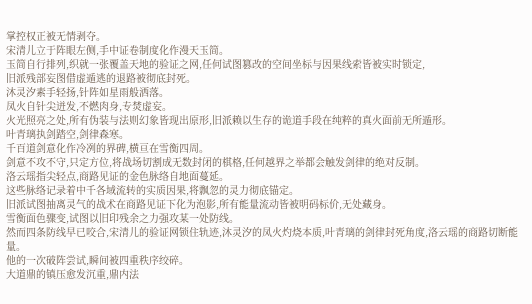掌控权正被无情剥夺。
宋清儿立于阵眼左侧,手中证卷制度化作漫天玉简。
玉简自行排列,织就一张覆盖天地的验证之网,任何试图篡改的空间坐标与因果线索皆被实时锁定,
旧派残部妄图借虚遁逃的退路被彻底封死。
沐灵汐素手轻扬,针阵如星雨般洒落。
凤火自针尖迸发,不燃肉身,专焚虚妄。
火光照亮之处,所有伪装与法则幻象皆现出原形,旧派赖以生存的诡道手段在纯粹的真火面前无所遁形。
叶青璃执剑踏空,剑律森寒。
千百道剑意化作冷冽的界碑,横亘在雪衡四周。
剑意不攻不守,只定方位,将战场切割成无数封闭的棋格,任何越界之举都会触发剑律的绝对反制。
洛云瑶指尖轻点,商路见证的金色脉络自地面蔓延。
这些脉络记录着中千各域流转的实质因果,将飘忽的灵力彻底锚定。
旧派试图抽离灵气的战术在商路见证下化为泡影,所有能量流动皆被明码标价,无处藏身。
雪衡面色骤变,试图以旧印残余之力强攻某一处防线。
然而四条防线早已咬合,宋清儿的验证网锁住轨迹,沐灵汐的凤火灼烧本质,叶青璃的剑律封死角度,洛云瑶的商路切断能量。
他的一次破阵尝试,瞬间被四重秩序绞碎。
大道鼎的镇压愈发沉重,鼎内法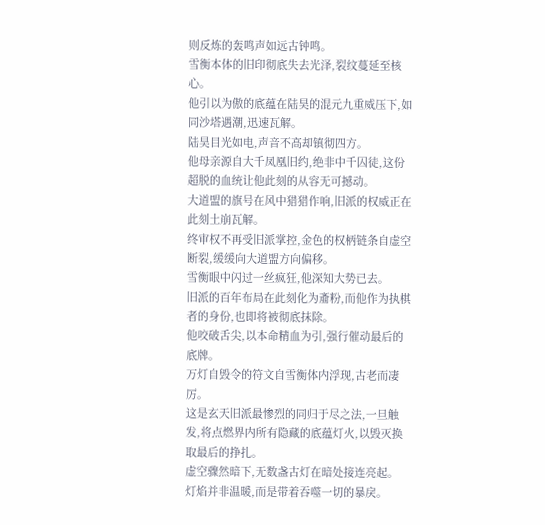则反炼的轰鸣声如远古钟鸣。
雪衡本体的旧印彻底失去光泽,裂纹蔓延至核心。
他引以为傲的底蕴在陆昊的混元九重威压下,如同沙塔遇潮,迅速瓦解。
陆昊目光如电,声音不高却镇彻四方。
他母亲源自大千凤凰旧约,绝非中千囚徒,这份超脱的血统让他此刻的从容无可撼动。
大道盟的旗号在风中猎猎作响,旧派的权威正在此刻土崩瓦解。
终审权不再受旧派掌控,金色的权柄链条自虚空断裂,缓缓向大道盟方向偏移。
雪衡眼中闪过一丝疯狂,他深知大势已去。
旧派的百年布局在此刻化为齑粉,而他作为执棋者的身份,也即将被彻底抹除。
他咬破舌尖,以本命精血为引,强行催动最后的底牌。
万灯自毁令的符文自雪衡体内浮现,古老而凄厉。
这是玄天旧派最惨烈的同归于尽之法,一旦触发,将点燃界内所有隐藏的底蕴灯火,以毁灭换取最后的挣扎。
虚空骤然暗下,无数盏古灯在暗处接连亮起。
灯焰并非温暖,而是带着吞噬一切的暴戾。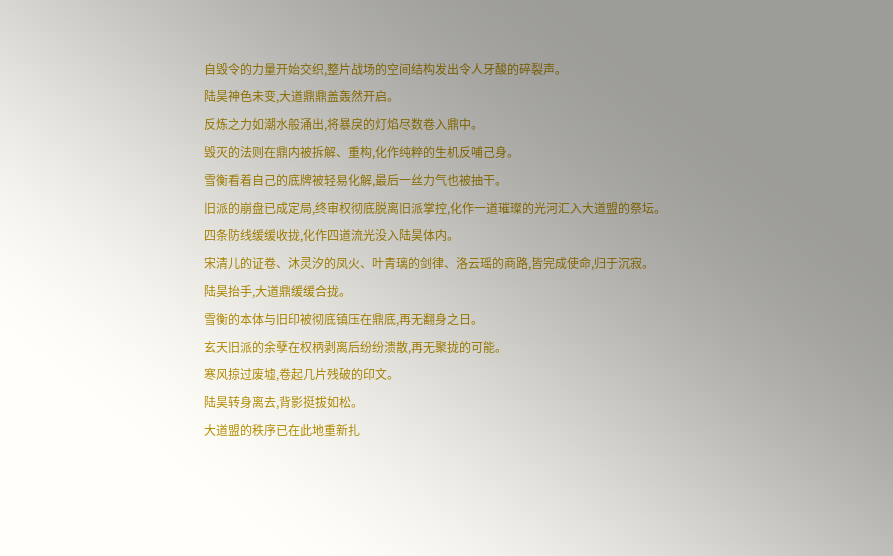自毁令的力量开始交织,整片战场的空间结构发出令人牙酸的碎裂声。
陆昊神色未变,大道鼎鼎盖轰然开启。
反炼之力如潮水般涌出,将暴戾的灯焰尽数卷入鼎中。
毁灭的法则在鼎内被拆解、重构,化作纯粹的生机反哺己身。
雪衡看着自己的底牌被轻易化解,最后一丝力气也被抽干。
旧派的崩盘已成定局,终审权彻底脱离旧派掌控,化作一道璀璨的光河汇入大道盟的祭坛。
四条防线缓缓收拢,化作四道流光没入陆昊体内。
宋清儿的证卷、沐灵汐的凤火、叶青璃的剑律、洛云瑶的商路,皆完成使命,归于沉寂。
陆昊抬手,大道鼎缓缓合拢。
雪衡的本体与旧印被彻底镇压在鼎底,再无翻身之日。
玄天旧派的余孽在权柄剥离后纷纷溃散,再无聚拢的可能。
寒风掠过废墟,卷起几片残破的印文。
陆昊转身离去,背影挺拔如松。
大道盟的秩序已在此地重新扎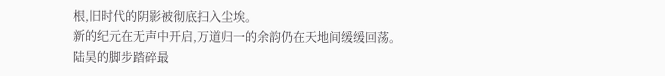根,旧时代的阴影被彻底扫入尘埃。
新的纪元在无声中开启,万道归一的余韵仍在天地间缓缓回荡。
陆昊的脚步踏碎最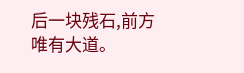后一块残石,前方唯有大道。